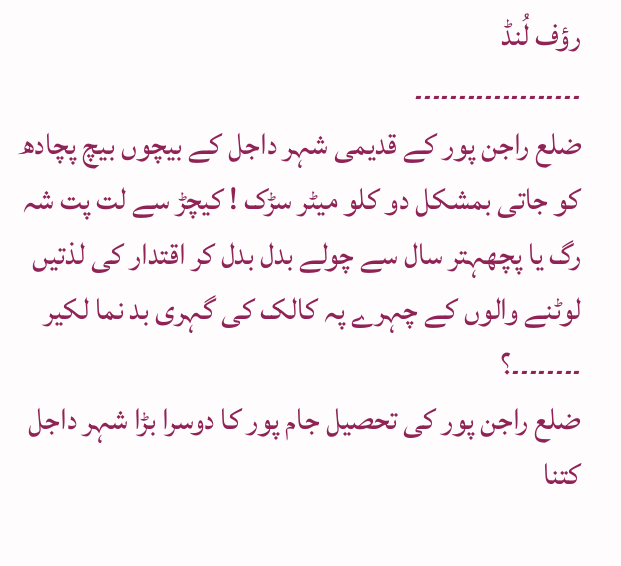رؤف لُنڈ
۔۔۔۔۔۔۔۔۔۔۔۔۔۔۔۔۔۔۔
ضلع راجن پور کے قدیمی شہر داجل کے بیچوں بیچ پچادھ کو جاتی بمشکل دو کلو میٹر سڑک ! کیچڑ سے لت پت شہ رگ یا پچھہتر سال سے چولے بدل بدل کر اقتدار کی لذتیں لوٹنے والوں کے چہرے پہ کالک کی گہری بد نما لکیر ۔۔۔۔۔۔۔۔؟
ضلع راجن پور کی تحصیل جام پور کا دوسرا بڑا شہر داجل کتنا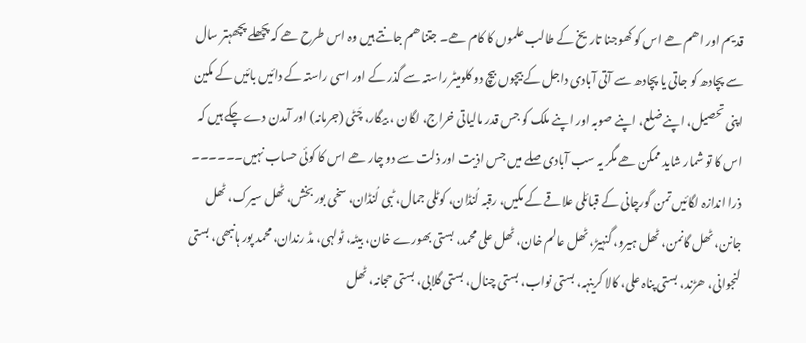قدیم اور اھم ھے اس کو کھوجنا تاریخ کے طالب علموں کا کام ھے۔ جتنا ھم جانتے ہیں وہ اس طرح ھے کہ پچھلے پچھہتر سال سے پچادھ کو جاتی یا پچادھ سے آتی آبادی داجل کے بیچوں بیچ دو کلومیٹر راستہ سے گذر کے اور اسی راستہ کے دائیں بائیں کے مکین اپنی تحصیل، اپنے ضلع، اپنے صوبہ اور اپنے ملک کو جس قدر مالیاتی خراج، لگان ، بیگار، چَٹی (جرمانہ) اور آمدن دے چکے ہیں کہ اس کا تو شمار شاید ممکن ھے مگر یہ سب آبادی صلے میں جس اذیت اور ذلت سے دو چار ھے اس کا کوئی حساب نہیں۔۔۔۔۔۔
ذرا اندازہ لگائیں تمن گورچانی کے قبائلی علاقے کے مکیں، رقبہ لُنڈان، کوٹلی جمال، ٹبی لُنڈان، سخی بور بخش، ٹھل سیرک، ٹھل جانن، ٹھل گانمن، ٹھل ہیرو، گنہیڑ، ٹھل عالم خان، ٹھل علی محمد، بستی بھورے خان، بیٹہ، ٹولہی، مڈ رندان، محمد پور ہانبھی، بستی لنجوانی، ھڑند، بستی پناہ علی، کالا کرینہہ، بستی نواب، بستی چنال، بستی گلابی، بستی حجانہ، ٹھل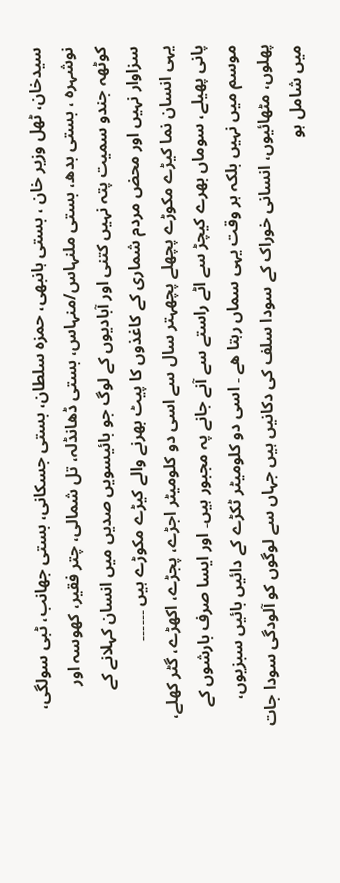سیدخان، ٹھل وزیر خان ، بستی ہانبھی، حمزہ سلطان، بستی جسکانی، بستی جھانب، ٹبی سولگی، نوشہرہ ، بستی بدھ، بستی ملنہاس/منہاس، بستی ڈھانڈلہ، تل شمالی، چتر فقیر، کھوسہ اور کوٹھہ جندو سمیت پتہ نہیں کتنی اور آبادیوں کے لوگ جو بائیسویں صدیں میں انسان کہلانے کے سزاوار نہیں اور محض مردم شماری کے کاغذوں کا پیٹ بھرنے والے کیڑے مکوڑے ہیں ۔۔۔۔۔۔
یہی انسان نما کیڑے مکوڑے پچھلے پچھہتر سال سے اسی دو کلومیٹر اجڑے، پجڑے، اکھڑے، گٹر کھلے، پانی پھیلے، سوماں بھرے کیچڑ سے اٹے راستے سے آنے جانے پہ مجبور ہیں۔ اور ایسا صرف بارشوں کے موسم میں نہیں بلکہ ہر وقت یہی سماں رہتا ھے ۔ اسی دو کلومیٹر ٹکڑے کے دائیں بائیں سبزیوں، پھلوں، مٹھائیوں، انسانی خوراک کے سودا سلف کی دکانیں ہیں جہاں سے لوگوں کو آلودگی سودا جات میں شامل ہو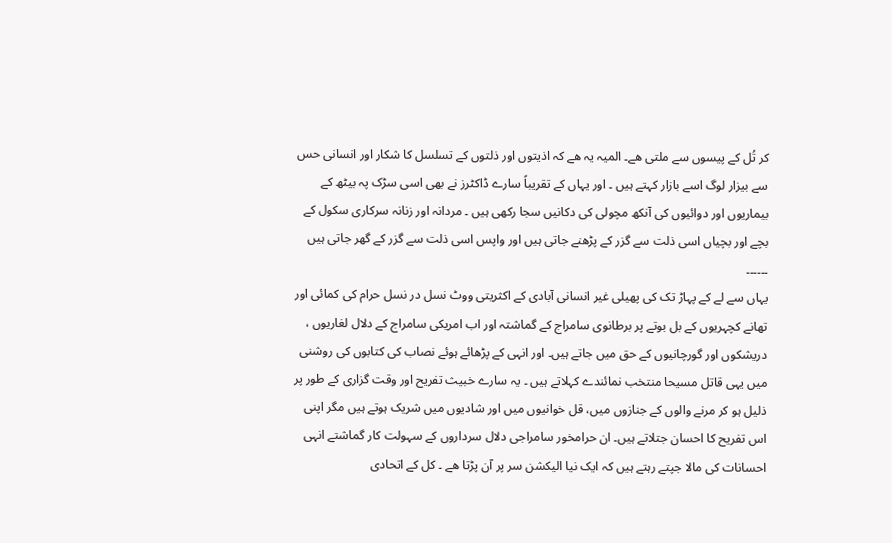کر تُل کے پیسوں سے ملتی ھے۔ المیہ یہ ھے کہ اذیتوں اور ذلتوں کے تسلسل کا شکار اور انسانی حس سے بیزار لوگ اسے بازار کہتے ہیں ۔ اور یہاں کے تقریباً سارے ڈاکٹرز نے بھی اسی سڑک پہ بیٹھ کے بیماریوں اور دوائیوں کی آنکھ مچولی کی دکانیں سجا رکھی ہیں ۔ مردانہ اور زنانہ سرکاری سکول کے بچے اور بچیاں اسی ذلت سے گزر کے پڑھنے جاتی ہیں اور واپس اسی ذلت سے گزر کے گھر جاتی ہیں ۔۔۔۔۔۔
یہاں سے لے کے پہاڑ تک کی پھیلی غیر انسانی آبادی کے اکثریتی ووٹ نسل در نسل حرام کی کمائی اور تھانے کچہریوں کے بل بوتے پر برطانوی سامراج کے گماشتہ اور اب امریکی سامراج کے دلال لغاریوں ، دریشکوں اور گورچانیوں کے حق میں جاتے ہیں۔ اور انہی کے پڑھائے ہوئے نصاب کی کتابوں کی روشنی میں یہی قاتل مسیحا منتخب نمائندے کہلاتے ہیں ۔ یہ سارے خبیث تفریح اور وقت گزاری کے طور پر ذلیل ہو کر مرنے والوں کے جنازوں میں، قل خوانیوں میں اور شادیوں میں شریک ہوتے ہیں مگر اپنی اس تفریح کا احسان جتلاتے ہیں۔ ان حرامخور سامراجی دلال سرداروں کے سہولت کار گماشتے انہی احسانات کی مالا جپتے رہتے ہیں کہ ایک نیا الیکشن سر پر آن پڑتا ھے ۔ کل کے اتحادی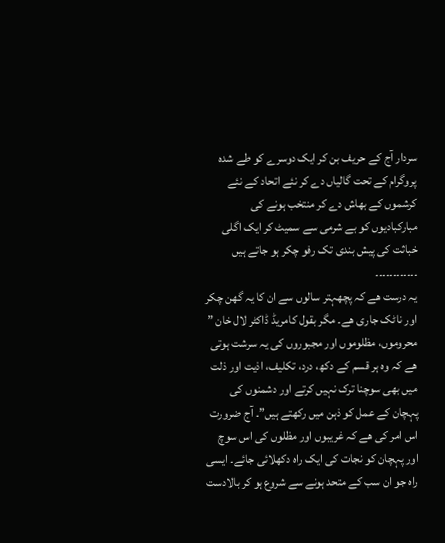سردار آج کے حریف بن کر ایک دوسرے کو طے شدہ پروگرام کے تحت گالیاں دے کر نئے اتحاد کے نئے کرشموں کے بھاش دے کر منتخب ہونے کی مبارکبادیوں کو بے شرمی سے سمیٹ کر ایک اگلی خباثت کی پیش بندی تک رفو چکر ہو جاتے ہیں ۔۔۔۔۔۔۔۔۔۔۔۔
یہ درست ھے کہ پچھہتر سالوں سے ان کا یہ گھن چکر اور ناٹک جاری ھے۔ مگر بقول کامریڈ ڈاکٹر لال خان ” محروموں، مظلوموں اور مجبوروں کی یہ سرشت ہوتی ھے کہ وہ ہر قسم کے دکھ، درد، تکلیف، اذیت اور ذلت میں بھی سوچنا ترک نہیں کرتے اور دشمنوں کی پہچان کے عمل کو ذہن میں رکھتے ہیں”۔ آج ضرورت اس امر کی ھے کہ غریبوں اور مظلوں کی اس سوچ اور پہچان کو نجات کی ایک راہ دکھلائی جائے۔ ایسی راہ جو ان سب کے متحد ہونے سے شروع ہو کر بالادست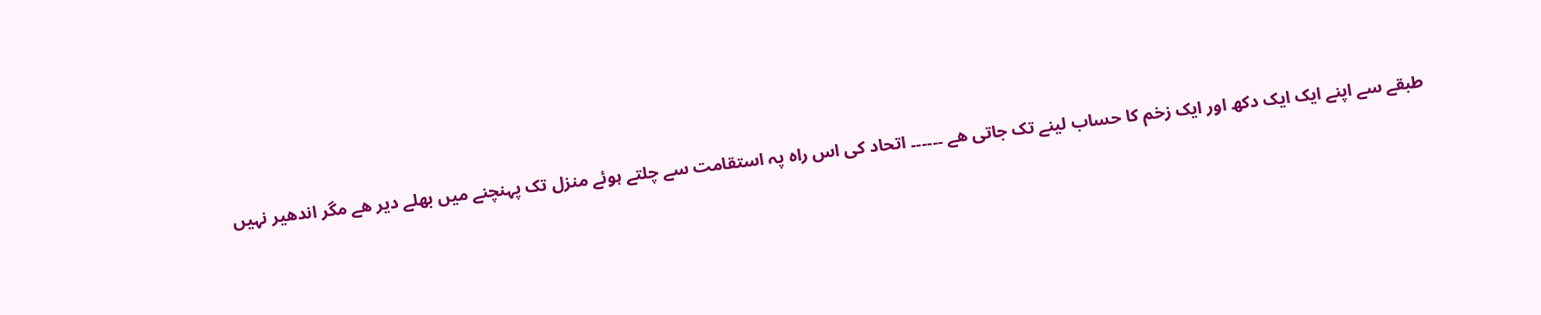طبقے سے اپنے ایک ایک دکھ اور ایک زخم کا حساب لینے تک جاتی ھے ۔۔۔۔۔۔ اتحاد کی اس راہ پہ استقامت سے چلتے ہوئے منزل تک پہنچنے میں بھلے دیر ھے مگر اندھیر نہیں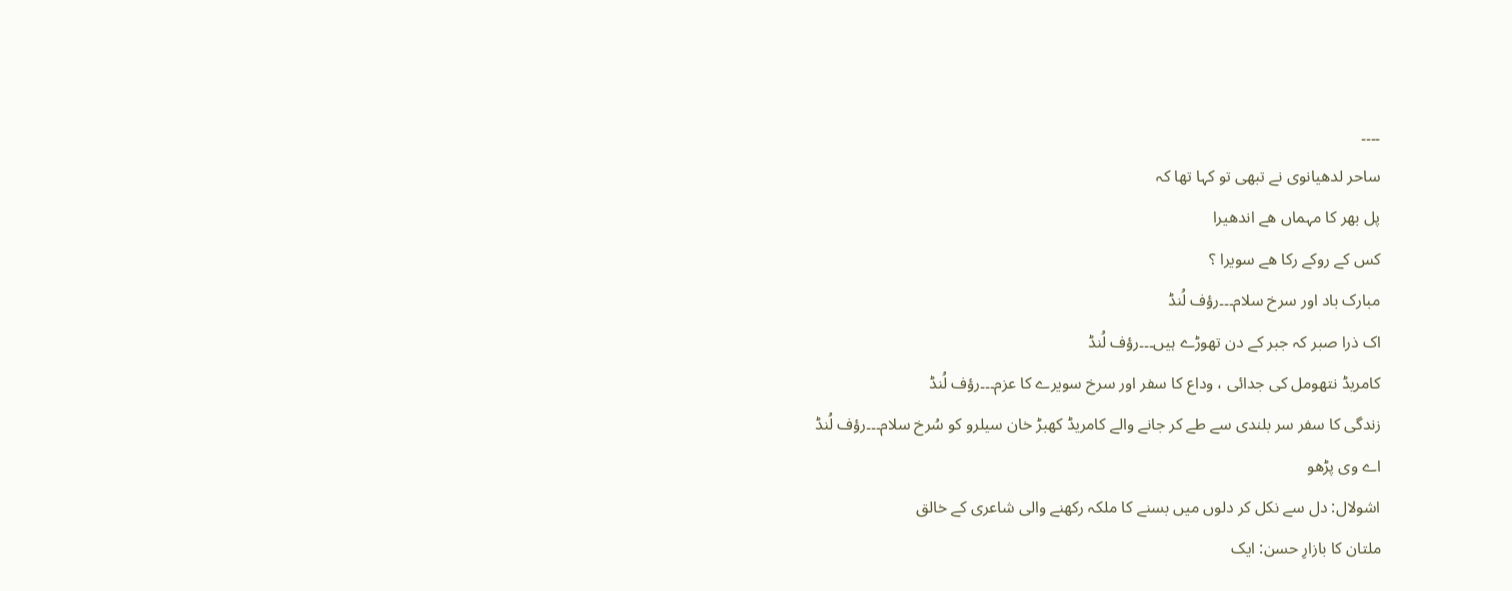۔۔۔۔
ساحر لدھیانوی نے تبھی تو کہا تھا کہ
پل بھر کا مہماں ھے اندھیرا
کس کے روکے رکا ھے سویرا ؟
مبارک باد اور سرخ سلام۔۔۔رؤف لُنڈ
اک ذرا صبر کہ جبر کے دن تھوڑے ہیں۔۔۔رؤف لُنڈ
کامریڈ نتھومل کی جدائی ، وداع کا سفر اور سرخ سویرے کا عزم۔۔۔رؤف لُنڈ
زندگی کا سفر سر بلندی سے طے کر جانے والے کامریڈ کھبڑ خان سیلرو کو سُرخ سلام۔۔۔رؤف لُنڈ
اے وی پڑھو
اشولال: دل سے نکل کر دلوں میں بسنے کا ملکہ رکھنے والی شاعری کے خالق
ملتان کا بازارِ حسن: ایک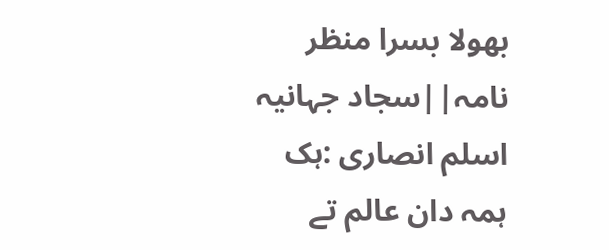بھولا بسرا منظر نامہ||سجاد جہانیہ
اسلم انصاری :ہک ہمہ دان عالم تے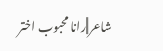شاعر||رانا محبوب اختر